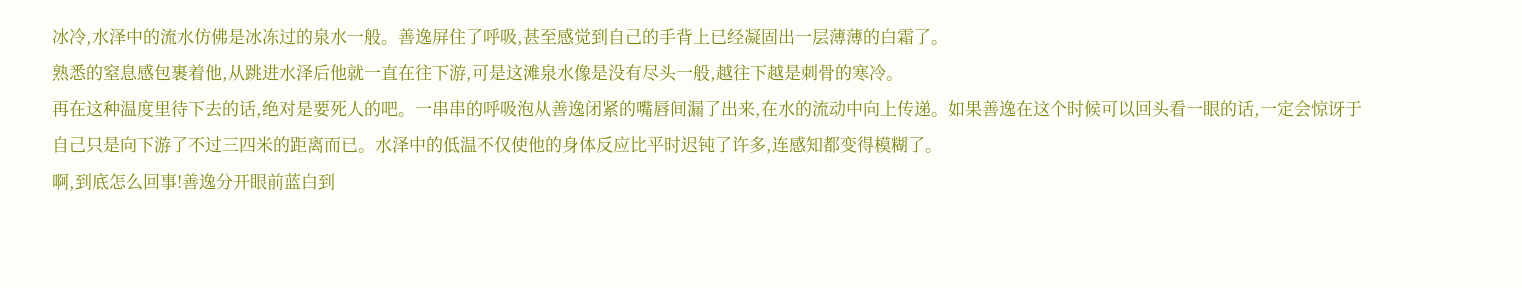冰冷,水泽中的流水仿佛是冰冻过的泉水一般。善逸屏住了呼吸,甚至感觉到自己的手背上已经凝固出一层薄薄的白霜了。
熟悉的窒息感包裹着他,从跳进水泽后他就一直在往下游,可是这滩泉水像是没有尽头一般,越往下越是刺骨的寒冷。
再在这种温度里待下去的话,绝对是要死人的吧。一串串的呼吸泡从善逸闭紧的嘴唇间漏了出来,在水的流动中向上传递。如果善逸在这个时候可以回头看一眼的话,一定会惊讶于自己只是向下游了不过三四米的距离而已。水泽中的低温不仅使他的身体反应比平时迟钝了许多,连感知都变得模糊了。
啊,到底怎么回事!善逸分开眼前蓝白到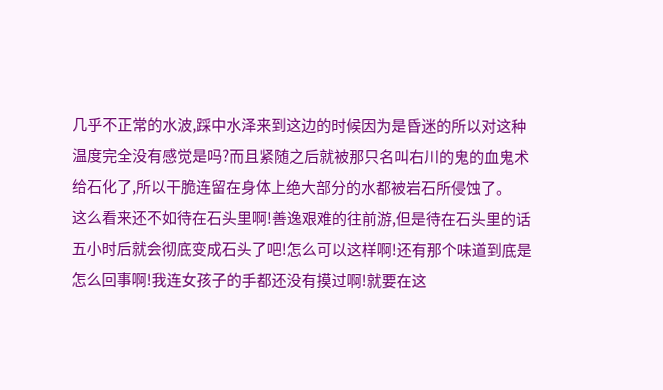几乎不正常的水波,踩中水泽来到这边的时候因为是昏迷的所以对这种温度完全没有感觉是吗?而且紧随之后就被那只名叫右川的鬼的血鬼术给石化了,所以干脆连留在身体上绝大部分的水都被岩石所侵蚀了。
这么看来还不如待在石头里啊!善逸艰难的往前游,但是待在石头里的话五小时后就会彻底变成石头了吧!怎么可以这样啊!还有那个味道到底是怎么回事啊!我连女孩子的手都还没有摸过啊!就要在这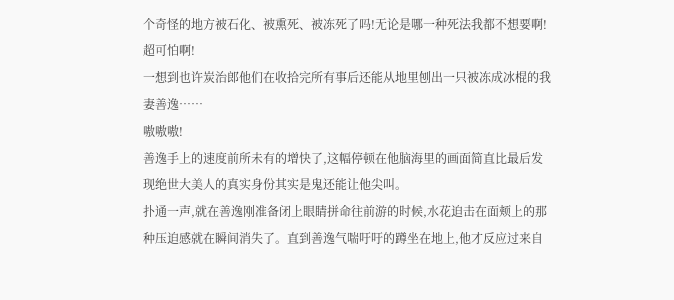个奇怪的地方被石化、被熏死、被冻死了吗!无论是哪一种死法我都不想要啊!
超可怕啊!
一想到也许炭治郎他们在收拾完所有事后还能从地里刨出一只被冻成冰棍的我妻善逸……
嗷嗷嗷!
善逸手上的速度前所未有的增快了,这幅停顿在他脑海里的画面简直比最后发现绝世大美人的真实身份其实是鬼还能让他尖叫。
扑通一声,就在善逸刚准备闭上眼睛拼命往前游的时候,水花迫击在面颊上的那种压迫感就在瞬间消失了。直到善逸气喘吁吁的蹲坐在地上,他才反应过来自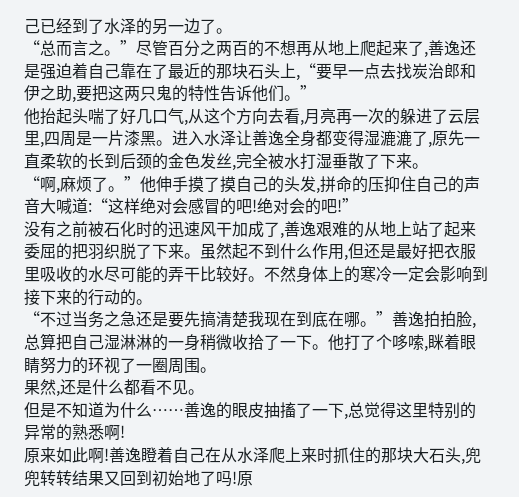己已经到了水泽的另一边了。
“总而言之。”尽管百分之两百的不想再从地上爬起来了,善逸还是强迫着自己靠在了最近的那块石头上,“要早一点去找炭治郎和伊之助,要把这两只鬼的特性告诉他们。”
他抬起头喘了好几口气,从这个方向去看,月亮再一次的躲进了云层里,四周是一片漆黑。进入水泽让善逸全身都变得湿漉漉了,原先一直柔软的长到后颈的金色发丝,完全被水打湿垂散了下来。
“啊,麻烦了。”他伸手摸了摸自己的头发,拼命的压抑住自己的声音大喊道:“这样绝对会感冒的吧!绝对会的吧!”
没有之前被石化时的迅速风干加成了,善逸艰难的从地上站了起来委屈的把羽织脱了下来。虽然起不到什么作用,但还是最好把衣服里吸收的水尽可能的弄干比较好。不然身体上的寒冷一定会影响到接下来的行动的。
“不过当务之急还是要先搞清楚我现在到底在哪。”善逸拍拍脸,总算把自己湿淋淋的一身稍微收拾了一下。他打了个哆嗦,眯着眼睛努力的环视了一圈周围。
果然,还是什么都看不见。
但是不知道为什么……善逸的眼皮抽搐了一下,总觉得这里特别的异常的熟悉啊!
原来如此啊!善逸瞪着自己在从水泽爬上来时抓住的那块大石头,兜兜转转结果又回到初始地了吗!原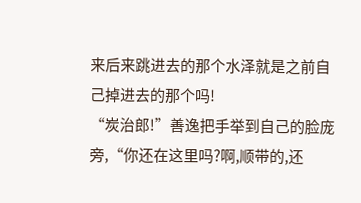来后来跳进去的那个水泽就是之前自己掉进去的那个吗!
“炭治郎!”善逸把手举到自己的脸庞旁,“你还在这里吗?啊,顺带的,还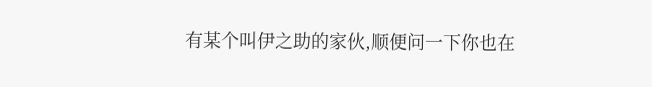有某个叫伊之助的家伙,顺便问一下你也在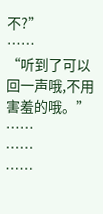不?”
……
“听到了可以回一声哦,不用害羞的哦。”
……
……
……